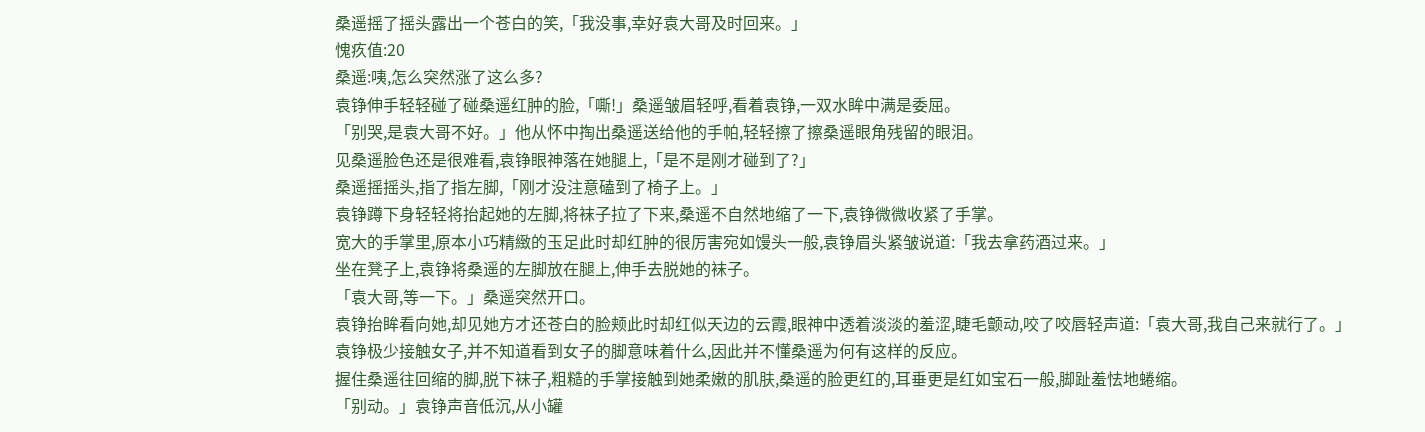桑遥摇了摇头露出一个苍白的笑,「我没事,幸好袁大哥及时回来。」
愧疚值:20
桑遥:咦,怎么突然涨了这么多?
袁铮伸手轻轻碰了碰桑遥红肿的脸,「嘶!」桑遥皱眉轻呼,看着袁铮,一双水眸中满是委屈。
「别哭,是袁大哥不好。」他从怀中掏出桑遥送给他的手帕,轻轻擦了擦桑遥眼角残留的眼泪。
见桑遥脸色还是很难看,袁铮眼神落在她腿上,「是不是刚才碰到了?」
桑遥摇摇头,指了指左脚,「刚才没注意磕到了椅子上。」
袁铮蹲下身轻轻将抬起她的左脚,将袜子拉了下来,桑遥不自然地缩了一下,袁铮微微收紧了手掌。
宽大的手掌里,原本小巧精緻的玉足此时却红肿的很厉害宛如馒头一般,袁铮眉头紧皱说道:「我去拿药酒过来。」
坐在凳子上,袁铮将桑遥的左脚放在腿上,伸手去脱她的袜子。
「袁大哥,等一下。」桑遥突然开口。
袁铮抬眸看向她,却见她方才还苍白的脸颊此时却红似天边的云霞,眼神中透着淡淡的羞涩,睫毛颤动,咬了咬唇轻声道:「袁大哥,我自己来就行了。」
袁铮极少接触女子,并不知道看到女子的脚意味着什么,因此并不懂桑遥为何有这样的反应。
握住桑遥往回缩的脚,脱下袜子,粗糙的手掌接触到她柔嫩的肌肤,桑遥的脸更红的,耳垂更是红如宝石一般,脚趾羞怯地蜷缩。
「别动。」袁铮声音低沉,从小罐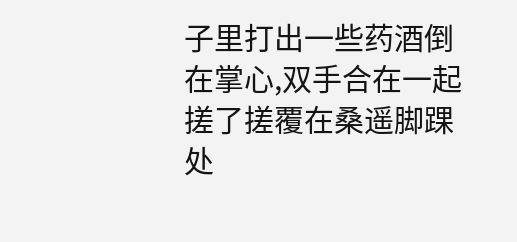子里打出一些药酒倒在掌心,双手合在一起搓了搓覆在桑遥脚踝处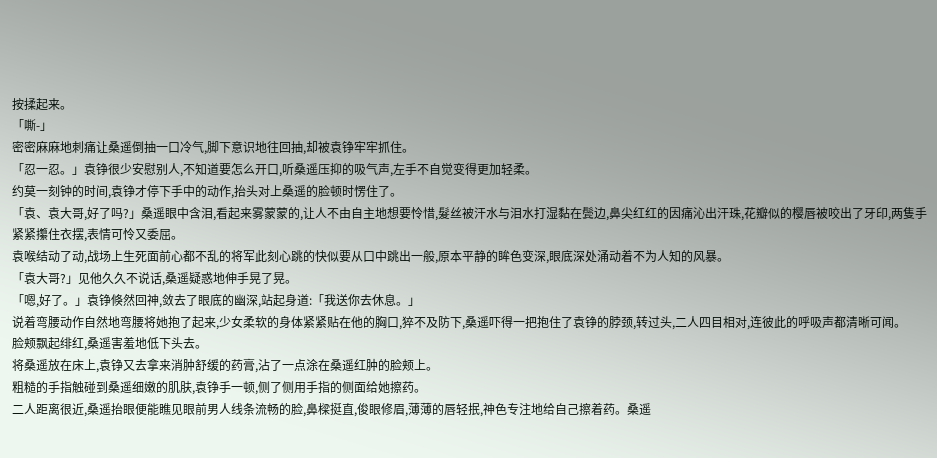按揉起来。
「嘶-」
密密麻麻地刺痛让桑遥倒抽一口冷气,脚下意识地往回抽,却被袁铮牢牢抓住。
「忍一忍。」袁铮很少安慰别人,不知道要怎么开口,听桑遥压抑的吸气声,左手不自觉变得更加轻柔。
约莫一刻钟的时间,袁铮才停下手中的动作,抬头对上桑遥的脸顿时愣住了。
「袁、袁大哥,好了吗?」桑遥眼中含泪,看起来雾蒙蒙的,让人不由自主地想要怜惜,髮丝被汗水与泪水打湿黏在鬓边,鼻尖红红的因痛沁出汗珠,花瓣似的樱唇被咬出了牙印,两隻手紧紧攥住衣摆,表情可怜又委屈。
袁喉结动了动,战场上生死面前心都不乱的将军此刻心跳的快似要从口中跳出一般,原本平静的眸色变深,眼底深处涌动着不为人知的风暴。
「袁大哥?」见他久久不说话,桑遥疑惑地伸手晃了晃。
「嗯,好了。」袁铮倏然回神,敛去了眼底的幽深,站起身道:「我送你去休息。」
说着弯腰动作自然地弯腰将她抱了起来,少女柔软的身体紧紧贴在他的胸口,猝不及防下,桑遥吓得一把抱住了袁铮的脖颈,转过头,二人四目相对,连彼此的呼吸声都清晰可闻。
脸颊飘起绯红,桑遥害羞地低下头去。
将桑遥放在床上,袁铮又去拿来消肿舒缓的药膏,沾了一点涂在桑遥红肿的脸颊上。
粗糙的手指触碰到桑遥细嫩的肌肤,袁铮手一顿,侧了侧用手指的侧面给她擦药。
二人距离很近,桑遥抬眼便能瞧见眼前男人线条流畅的脸,鼻樑挺直,俊眼修眉,薄薄的唇轻抿,神色专注地给自己擦着药。桑遥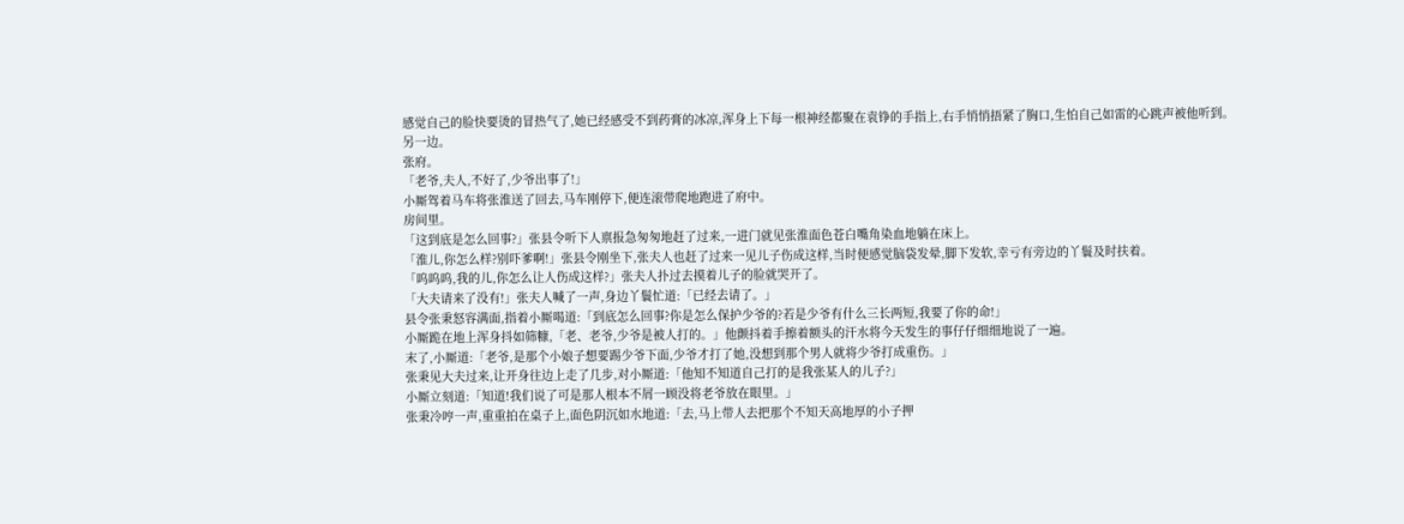感觉自己的脸快要烫的冒热气了,她已经感受不到药膏的冰凉,浑身上下每一根神经都聚在袁铮的手指上,右手悄悄捂紧了胸口,生怕自己如雷的心跳声被他听到。
另一边。
张府。
「老爷,夫人,不好了,少爷出事了!」
小厮驾着马车将张淮送了回去,马车刚停下,便连滚带爬地跑进了府中。
房间里。
「这到底是怎么回事?」张县令听下人禀报急匆匆地赶了过来,一进门就见张淮面色苍白嘴角染血地躺在床上。
「淮儿,你怎么样?别吓爹啊!」张县令刚坐下,张夫人也赶了过来一见儿子伤成这样,当时便感觉脑袋发晕,脚下发软,幸亏有旁边的丫鬟及时扶着。
「呜呜呜,我的儿,你怎么让人伤成这样?」张夫人扑过去摸着儿子的脸就哭开了。
「大夫请来了没有!」张夫人喊了一声,身边丫鬟忙道:「已经去请了。」
县令张秉怒容满面,指着小厮喝道:「到底怎么回事?你是怎么保护少爷的?若是少爷有什么三长两短,我要了你的命!」
小厮跪在地上浑身抖如筛糠,「老、老爷,少爷是被人打的。」他颤抖着手擦着额头的汗水将今天发生的事仔仔细细地说了一遍。
末了,小厮道:「老爷,是那个小娘子想要踢少爷下面,少爷才打了她,没想到那个男人就将少爷打成重伤。」
张秉见大夫过来,让开身往边上走了几步,对小厮道:「他知不知道自己打的是我张某人的儿子?」
小厮立刻道:「知道!我们说了可是那人根本不屑一顾没将老爷放在眼里。」
张秉冷哼一声,重重拍在桌子上,面色阴沉如水地道:「去,马上带人去把那个不知天高地厚的小子押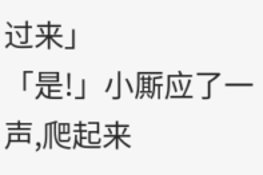过来」
「是!」小厮应了一声,爬起来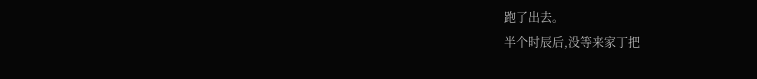跑了出去。
半个时辰后,没等来家丁把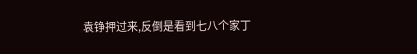袁铮押过来,反倒是看到七八个家丁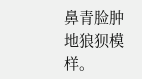鼻青脸肿地狼狈模样。